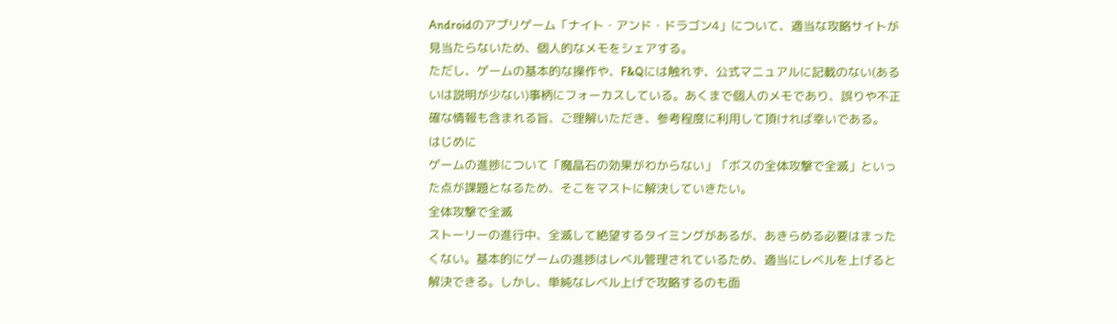Androidのアプリゲーム「ナイト・アンド・ドラゴン4」について、適当な攻略サイトが見当たらないため、個人的なメモをシェアする。
ただし、ゲームの基本的な操作や、F&Qには触れず、公式マニュアルに記載のない(あるいは説明が少ない)事柄にフォーカスしている。あくまで個人のメモであり、誤りや不正確な情報も含まれる旨、ご理解いただき、参考程度に利用して頂ければ幸いである。
はじめに
ゲームの進捗について「魔晶石の効果がわからない」「ボスの全体攻撃で全滅」といった点が課題となるため、そこをマストに解決していきたい。
全体攻撃で全滅
ストーリーの進行中、全滅して絶望するタイミングがあるが、あきらめる必要はまったくない。基本的にゲームの進捗はレベル管理されているため、適当にレベルを上げると解決できる。しかし、単純なレベル上げで攻略するのも面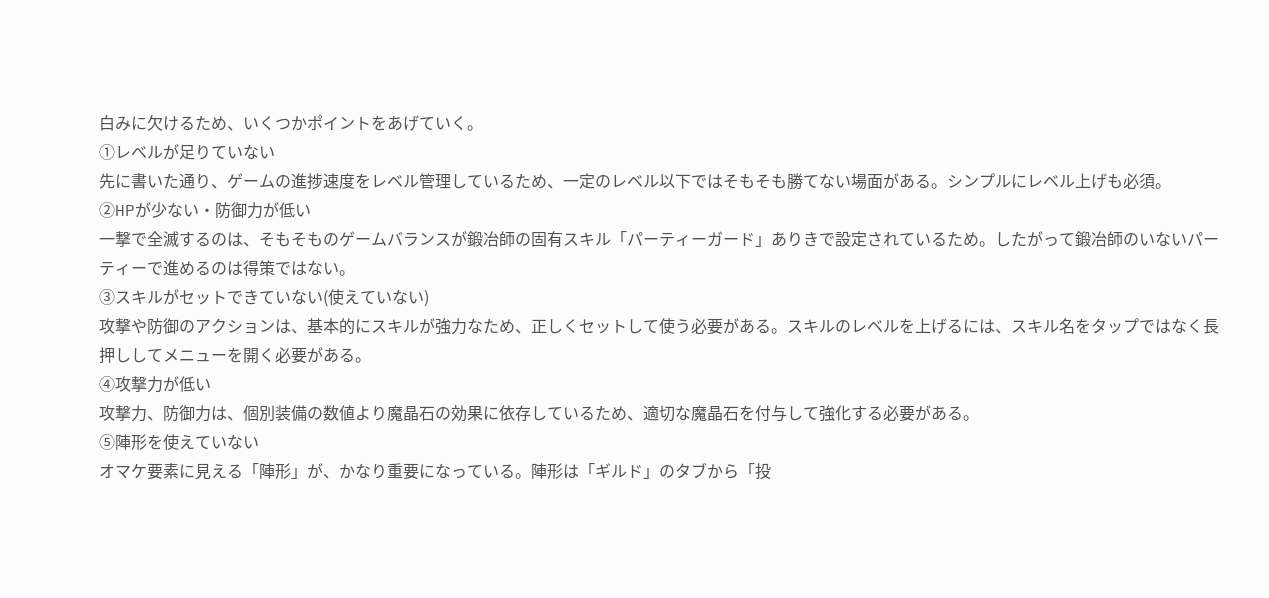白みに欠けるため、いくつかポイントをあげていく。
①レベルが足りていない
先に書いた通り、ゲームの進捗速度をレベル管理しているため、一定のレベル以下ではそもそも勝てない場面がある。シンプルにレベル上げも必須。
②HPが少ない・防御力が低い
一撃で全滅するのは、そもそものゲームバランスが鍛冶師の固有スキル「パーティーガード」ありきで設定されているため。したがって鍛冶師のいないパーティーで進めるのは得策ではない。
③スキルがセットできていない(使えていない)
攻撃や防御のアクションは、基本的にスキルが強力なため、正しくセットして使う必要がある。スキルのレベルを上げるには、スキル名をタップではなく長押ししてメニューを開く必要がある。
④攻撃力が低い
攻撃力、防御力は、個別装備の数値より魔晶石の効果に依存しているため、適切な魔晶石を付与して強化する必要がある。
⑤陣形を使えていない
オマケ要素に見える「陣形」が、かなり重要になっている。陣形は「ギルド」のタブから「投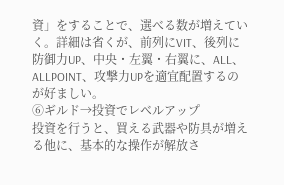資」をすることで、選べる数が増えていく。詳細は省くが、前列にVIT、後列に防御力UP、中央・左翼・右翼に、ALL、ALLPOINT、攻撃力UPを適宜配置するのが好ましい。
⑥ギルド→投資でレベルアップ
投資を行うと、買える武器や防具が増える他に、基本的な操作が解放さ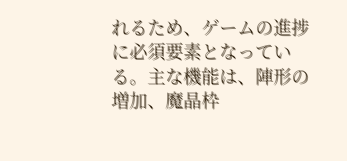れるため、ゲームの進捗に必須要素となっている。主な機能は、陣形の増加、魔晶枠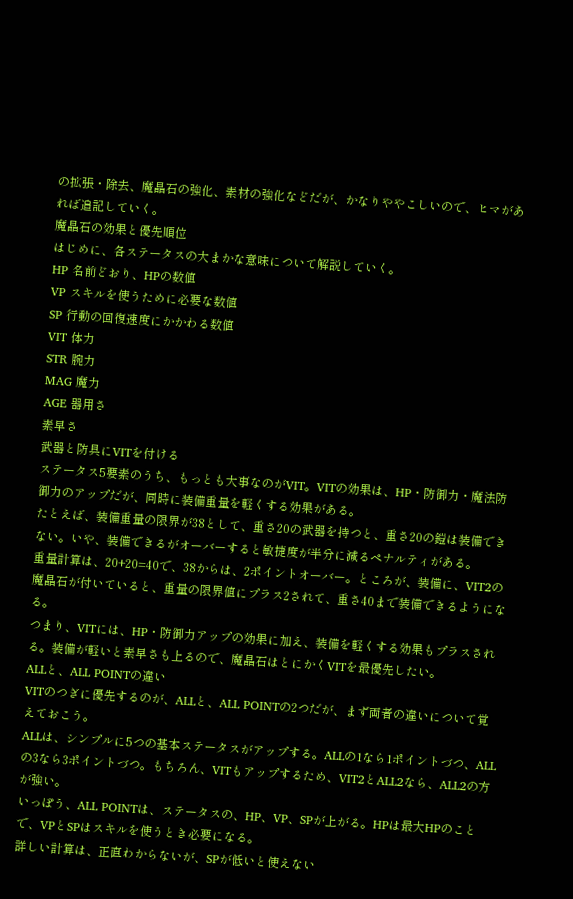の拡張・除去、魔晶石の強化、素材の強化などだが、かなりややこしいので、ヒマがあれば追記していく。
魔晶石の効果と優先順位
はじめに、各ステータスの大まかな意味について解説していく。
HP 名前どおり、HPの数値
VP スキルを使うために必要な数値
SP 行動の回復速度にかかわる数値
VIT 体力
STR 腕力
MAG 魔力
AGE 器用さ
素早さ
武器と防具にVITを付ける
ステータス5要素のうち、もっとも大事なのがVIT。VITの効果は、HP・防御力・魔法防御力のアップだが、同時に装備重量を軽くする効果がある。
たとえば、装備重量の限界が38として、重さ20の武器を持つと、重さ20の鎧は装備できない。いや、装備できるがオーバーすると敏捷度が半分に減るペナルティがある。
重量計算は、20+20=40で、38からは、2ポイントオーバー。ところが、装備に、VIT2の魔晶石が付いていると、重量の限界値にプラス2されて、重さ40まで装備できるようになる。
つまり、VITには、HP・防御力アップの効果に加え、装備を軽くする効果もプラスされる。装備が軽いと素早さも上るので、魔晶石はとにかくVITを最優先したい。
ALLと、ALL POINTの違い
VITのつぎに優先するのが、ALLと、ALL POINTの2つだが、まず両者の違いについて覚えておこう。
ALLは、シンプルに5つの基本ステータスがアップする。ALLの1なら1ポイントづつ、ALLの3なら3ポイントづつ。もちろん、VITもアップするため、VIT2とALL2なら、ALL2の方が強い。
いっぽう、ALL POINTは、ステータスの、HP、VP、SPが上がる。HPは最大HPのことで、VPとSPはスキルを使うとき必要になる。
詳しい計算は、正直わからないが、SPが低いと使えない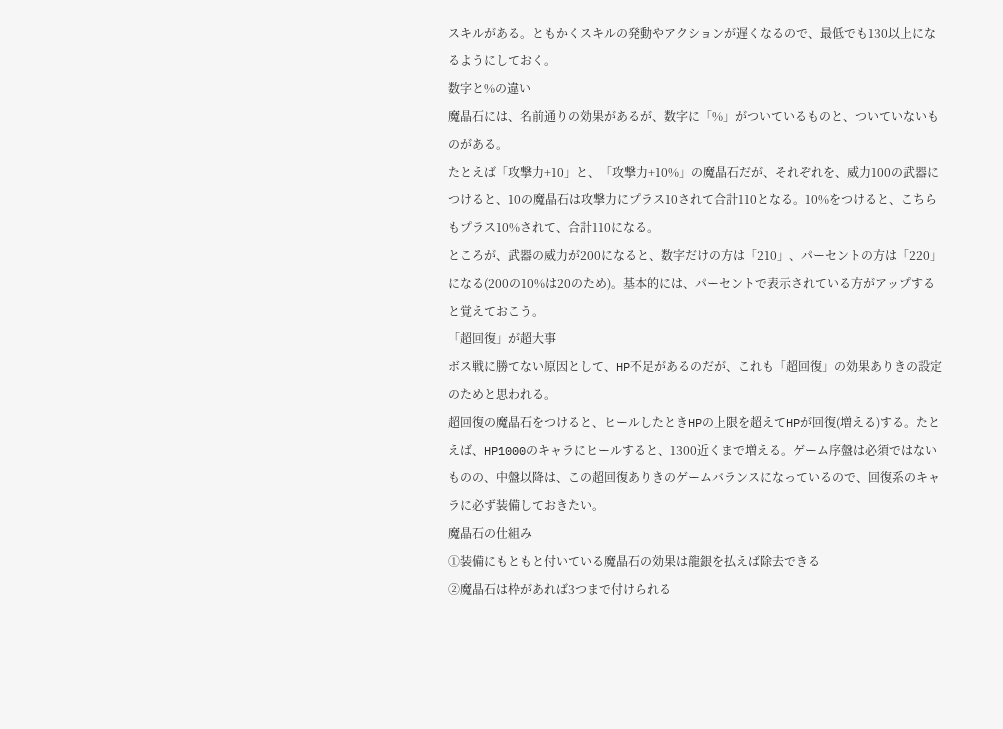スキルがある。ともかくスキルの発動やアクションが遅くなるので、最低でも130以上になるようにしておく。
数字と%の違い
魔晶石には、名前通りの効果があるが、数字に「%」がついているものと、ついていないものがある。
たとえば「攻撃力+10」と、「攻撃力+10%」の魔晶石だが、それぞれを、威力100の武器につけると、10の魔晶石は攻撃力にプラス10されて合計110となる。10%をつけると、こちらもプラス10%されて、合計110になる。
ところが、武器の威力が200になると、数字だけの方は「210」、パーセントの方は「220」になる(200の10%は20のため)。基本的には、パーセントで表示されている方がアップすると覚えておこう。
「超回復」が超大事
ボス戦に勝てない原因として、HP不足があるのだが、これも「超回復」の効果ありきの設定のためと思われる。
超回復の魔晶石をつけると、ヒールしたときHPの上限を超えてHPが回復(増える)する。たとえば、HP1000のキャラにヒールすると、1300近くまで増える。ゲーム序盤は必須ではないものの、中盤以降は、この超回復ありきのゲームバランスになっているので、回復系のキャラに必ず装備しておきたい。
魔晶石の仕組み
①装備にもともと付いている魔晶石の効果は龍銀を払えば除去できる
②魔晶石は枠があれば3つまで付けられる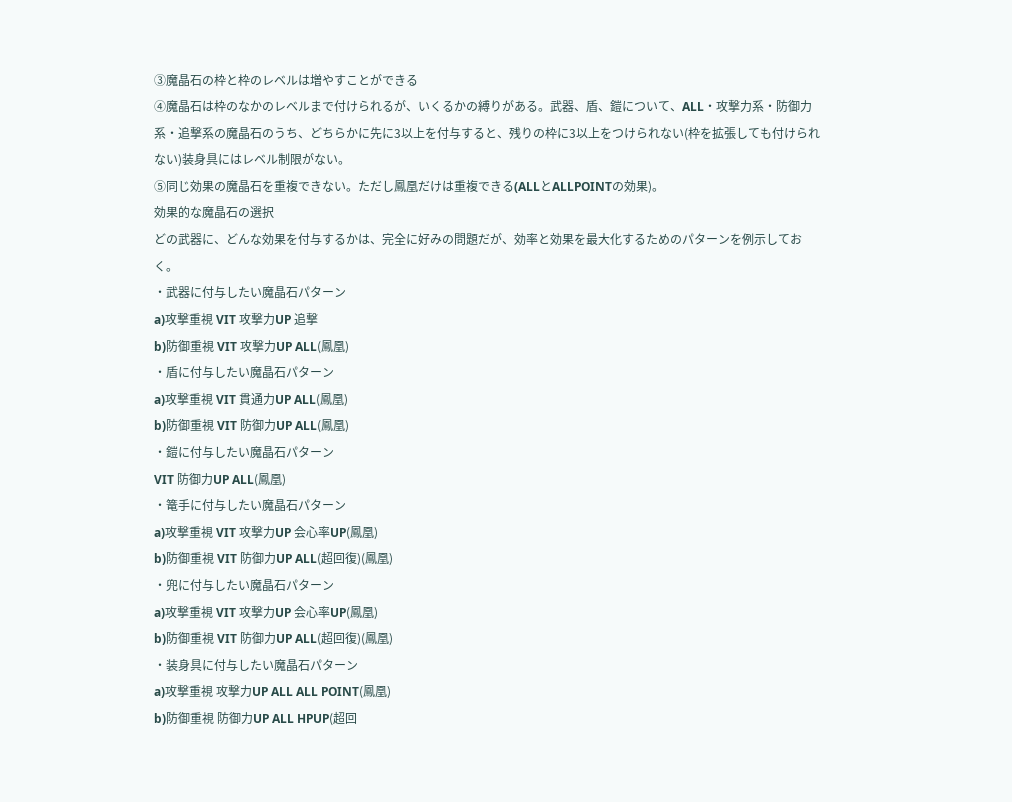③魔晶石の枠と枠のレベルは増やすことができる
④魔晶石は枠のなかのレベルまで付けられるが、いくるかの縛りがある。武器、盾、鎧について、ALL・攻撃力系・防御力系・追撃系の魔晶石のうち、どちらかに先に3以上を付与すると、残りの枠に3以上をつけられない(枠を拡張しても付けられない)装身具にはレベル制限がない。
⑤同じ効果の魔晶石を重複できない。ただし鳳凰だけは重複できる(ALLとALLPOINTの効果)。
効果的な魔晶石の選択
どの武器に、どんな効果を付与するかは、完全に好みの問題だが、効率と効果を最大化するためのパターンを例示しておく。
・武器に付与したい魔晶石パターン
a)攻撃重視 VIT 攻撃力UP 追撃
b)防御重視 VIT 攻撃力UP ALL(鳳凰)
・盾に付与したい魔晶石パターン
a)攻撃重視 VIT 貫通力UP ALL(鳳凰)
b)防御重視 VIT 防御力UP ALL(鳳凰)
・鎧に付与したい魔晶石パターン
VIT 防御力UP ALL(鳳凰)
・篭手に付与したい魔晶石パターン
a)攻撃重視 VIT 攻撃力UP 会心率UP(鳳凰)
b)防御重視 VIT 防御力UP ALL(超回復)(鳳凰)
・兜に付与したい魔晶石パターン
a)攻撃重視 VIT 攻撃力UP 会心率UP(鳳凰)
b)防御重視 VIT 防御力UP ALL(超回復)(鳳凰)
・装身具に付与したい魔晶石パターン
a)攻撃重視 攻撃力UP ALL ALL POINT(鳳凰)
b)防御重視 防御力UP ALL HPUP(超回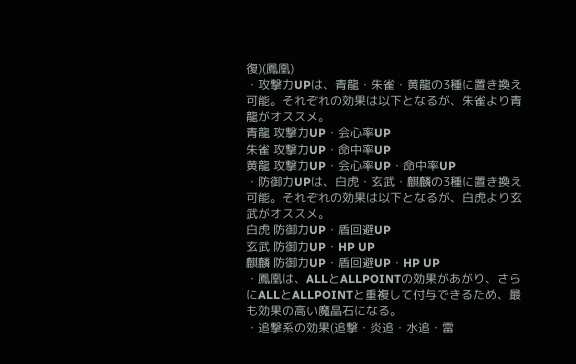復)(鳳凰)
・攻撃力UPは、青龍・朱雀・黄龍の3種に置き換え可能。それぞれの効果は以下となるが、朱雀より青龍がオススメ。
青龍 攻撃力UP・会心率UP
朱雀 攻撃力UP・命中率UP
黄龍 攻撃力UP・会心率UP・命中率UP
・防御力UPは、白虎・玄武・麒麟の3種に置き換え可能。それぞれの効果は以下となるが、白虎より玄武がオススメ。
白虎 防御力UP・盾回避UP
玄武 防御力UP・HP UP
麒麟 防御力UP・盾回避UP・HP UP
・鳳凰は、ALLとALLPOINTの効果があがり、さらにALLとALLPOINTと重複して付与できるため、最も効果の高い魔晶石になる。
・追撃系の効果(追撃・炎追・水追・雷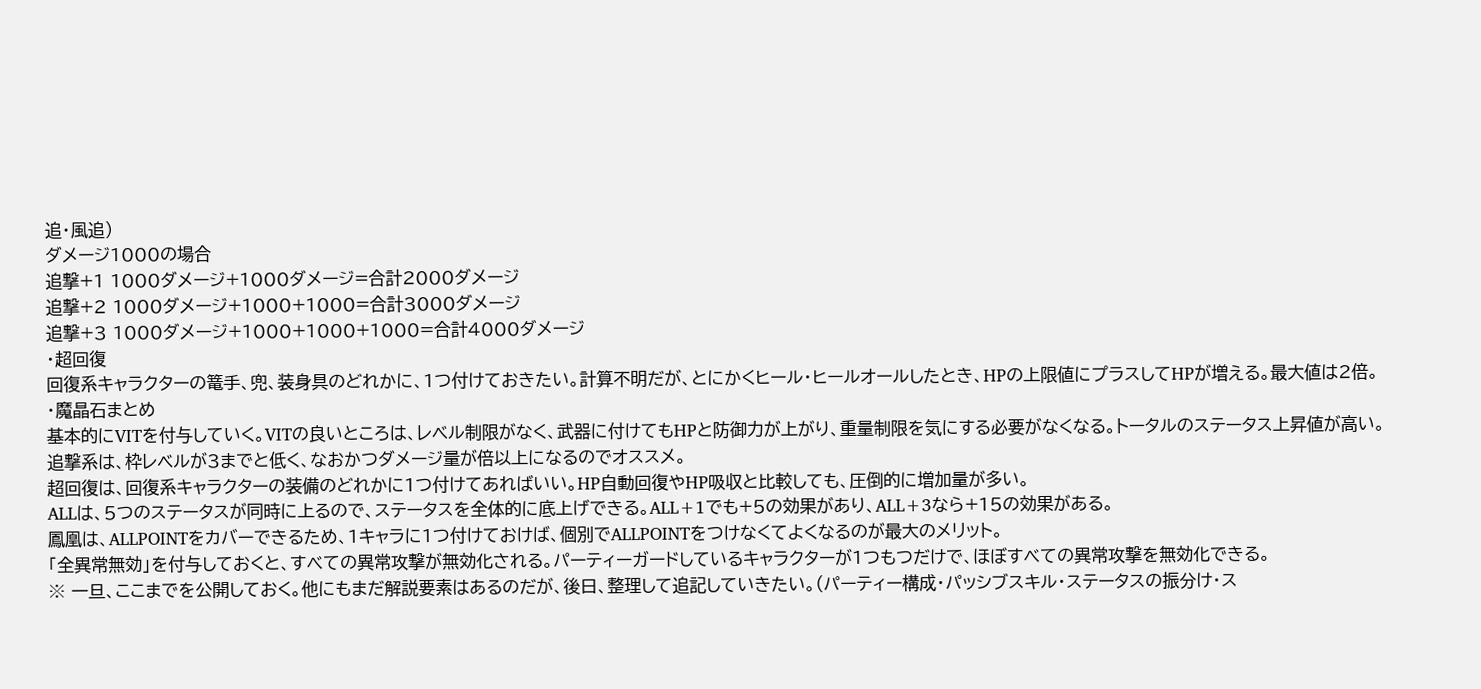追・風追)
ダメージ1000の場合
追撃+1 1000ダメージ+1000ダメージ=合計2000ダメージ
追撃+2 1000ダメージ+1000+1000=合計3000ダメージ
追撃+3 1000ダメージ+1000+1000+1000=合計4000ダメージ
・超回復
回復系キャラクターの篭手、兜、装身具のどれかに、1つ付けておきたい。計算不明だが、とにかくヒール・ヒールオールしたとき、HPの上限値にプラスしてHPが増える。最大値は2倍。
・魔晶石まとめ
基本的にVITを付与していく。VITの良いところは、レベル制限がなく、武器に付けてもHPと防御力が上がり、重量制限を気にする必要がなくなる。トータルのステータス上昇値が高い。
追撃系は、枠レベルが3までと低く、なおかつダメージ量が倍以上になるのでオススメ。
超回復は、回復系キャラクターの装備のどれかに1つ付けてあればいい。HP自動回復やHP吸収と比較しても、圧倒的に増加量が多い。
ALLは、5つのステータスが同時に上るので、ステータスを全体的に底上げできる。ALL+1でも+5の効果があり、ALL+3なら+15の効果がある。
鳳凰は、ALLPOINTをカバーできるため、1キャラに1つ付けておけば、個別でALLPOINTをつけなくてよくなるのが最大のメリット。
「全異常無効」を付与しておくと、すべての異常攻撃が無効化される。パーティーガードしているキャラクターが1つもつだけで、ほぼすべての異常攻撃を無効化できる。
※ 一旦、ここまでを公開しておく。他にもまだ解説要素はあるのだが、後日、整理して追記していきたい。(パーティー構成・パッシブスキル・ステータスの振分け・ス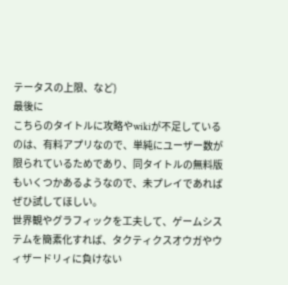テータスの上限、など)
最後に
こちらのタイトルに攻略やwikiが不足しているのは、有料アプリなので、単純にユーザー数が限られているためであり、同タイトルの無料版もいくつかあるようなので、未プレイであればぜひ試してほしい。
世界観やグラフィックを工夫して、ゲームシステムを簡素化すれば、タクティクスオウガやウィザードリィに負けない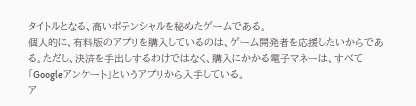タイトルとなる、高いポテンシャルを秘めたゲームである。
個人的に、有料版のアプリを購入しているのは、ゲーム開発者を応援したいからである。ただし、決済を手出しするわけではなく、購入にかかる電子マネーは、すべて「Googleアンケート」というアプリから入手している。
ア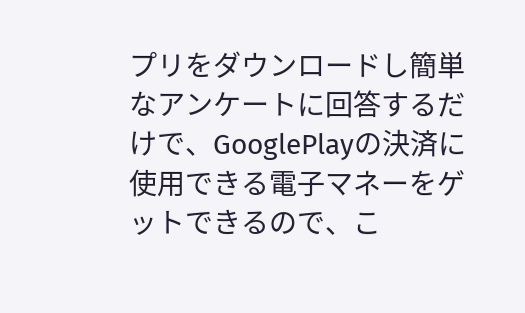プリをダウンロードし簡単なアンケートに回答するだけで、GooglePlayの決済に使用できる電子マネーをゲットできるので、こ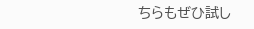ちらもぜひ試し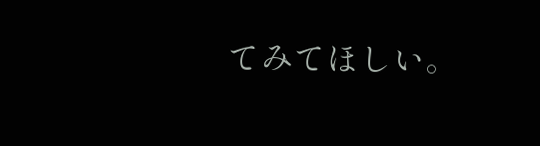てみてほしい。